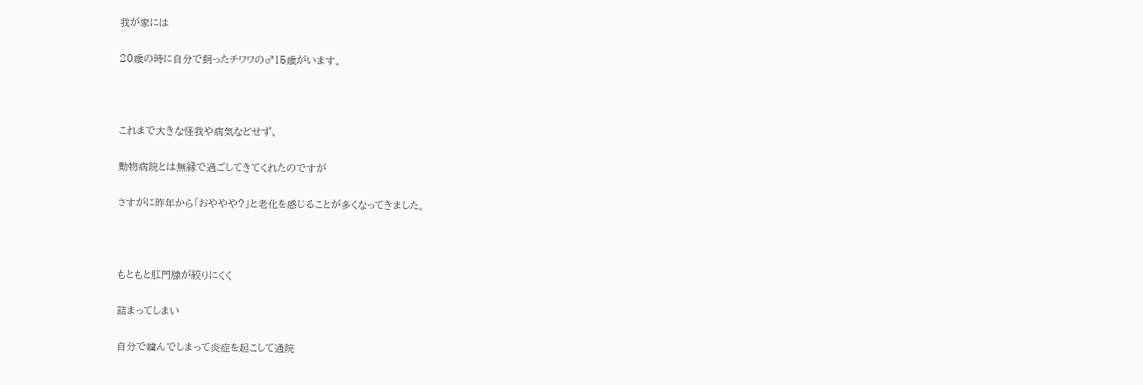我が家には

20歳の時に自分で飼ったチワワの♂15歳がいます。



これまで大きな怪我や病気などせず、

動物病院とは無縁で過ごしてきてくれたのですが

さすがに昨年から「おややや?」と老化を感じることが多くなってきました。



もともと肛門腺が絞りにくく

詰まってしまい

自分で噛んでしまって炎症を起こして通院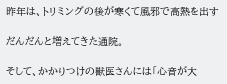昨年は、トリミングの後が寒くて風邪で高熱を出す

だんだんと増えてきた通院。

そして、かかりつけの獣医さんには「心音が大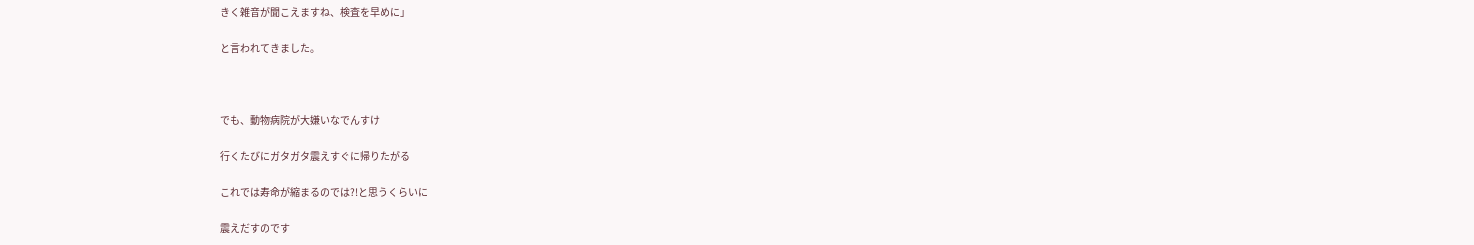きく雑音が聞こえますね、検査を早めに」

と言われてきました。



でも、動物病院が大嫌いなでんすけ

行くたびにガタガタ震えすぐに帰りたがる

これでは寿命が縮まるのでは?!と思うくらいに

震えだすのです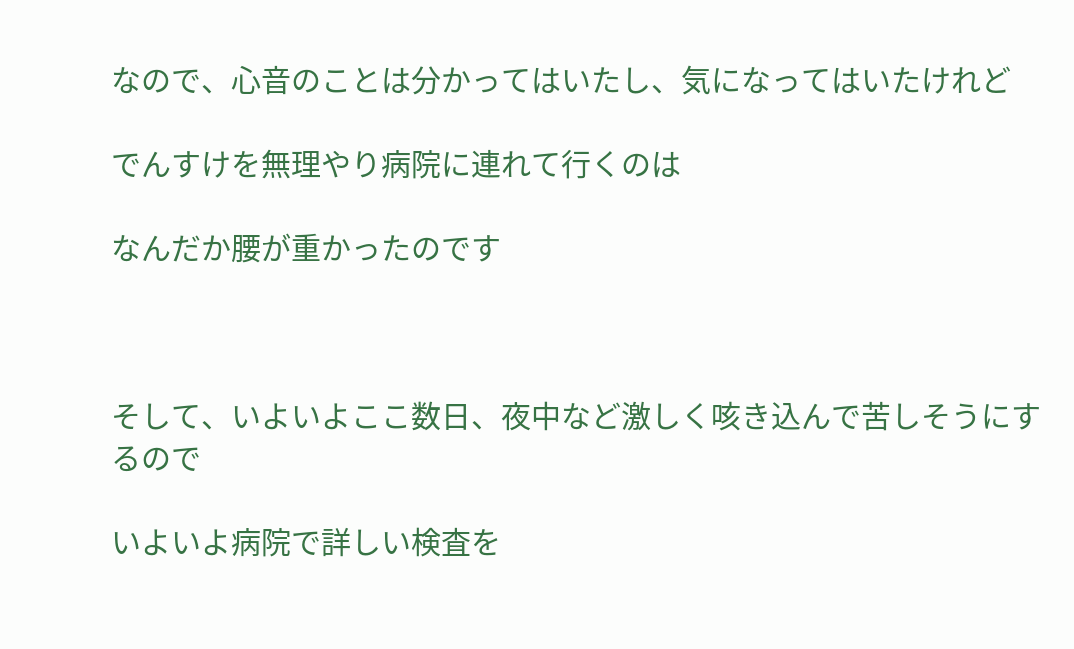なので、心音のことは分かってはいたし、気になってはいたけれど

でんすけを無理やり病院に連れて行くのは

なんだか腰が重かったのです



そして、いよいよここ数日、夜中など激しく咳き込んで苦しそうにするので

いよいよ病院で詳しい検査を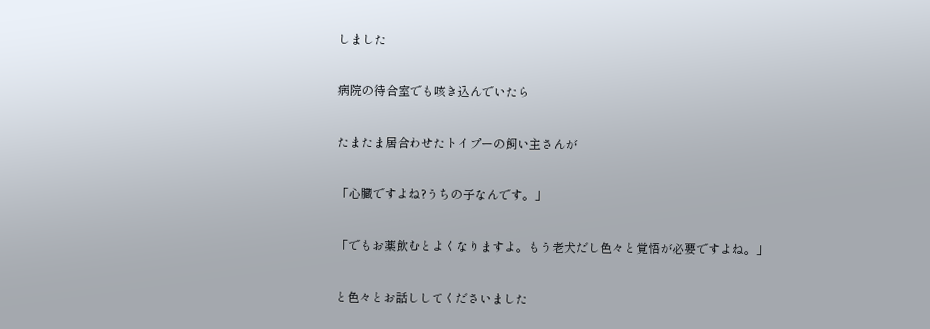しました

病院の待合室でも咳き込んでいたら

たまたま居合わせたトイプーの飼い主さんが

「心臓ですよね?うちの子なんです。」

「でもお薬飲むとよくなりますよ。もう老犬だし色々と覚悟が必要ですよね。」

と色々とお話ししてくださいました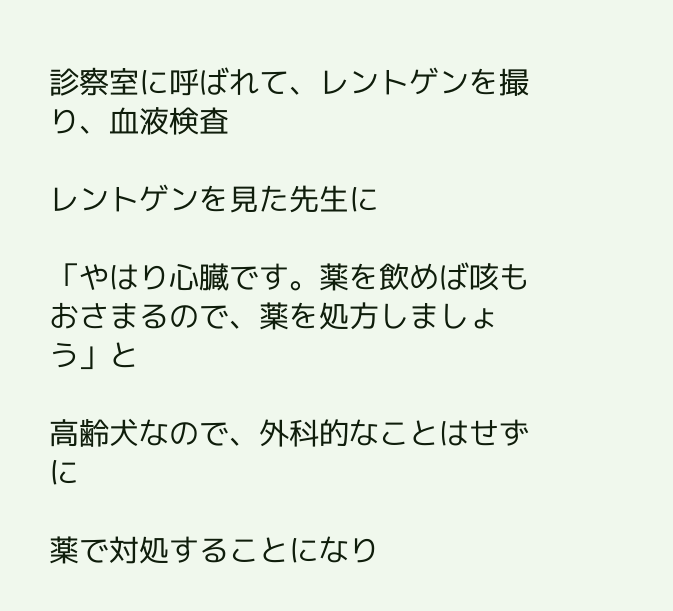診察室に呼ばれて、レントゲンを撮り、血液検査

レントゲンを見た先生に

「やはり心臓です。薬を飲めば咳もおさまるので、薬を処方しましょう」と

高齢犬なので、外科的なことはせずに

薬で対処することになり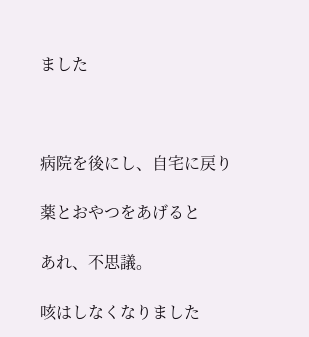ました



病院を後にし、自宅に戻り

薬とおやつをあげると

あれ、不思議。

咳はしなくなりました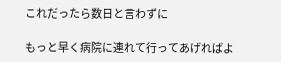これだったら数日と言わずに

もっと早く病院に連れて行ってあげればよ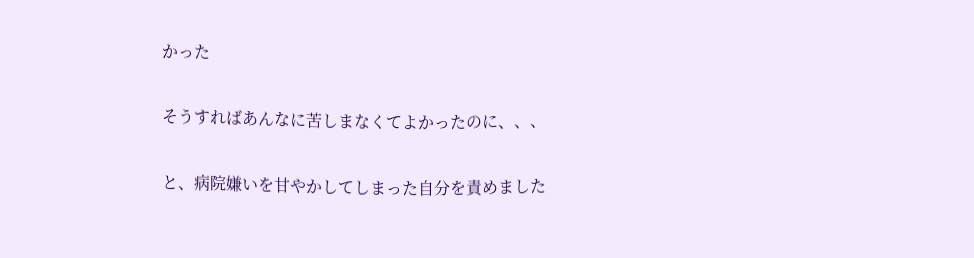かった

そうすればあんなに苦しまなくてよかったのに、、、

と、病院嫌いを甘やかしてしまった自分を責めました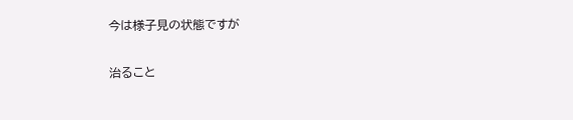今は様子見の状態ですが

治ること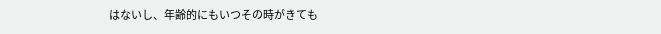はないし、年齢的にもいつその時がきても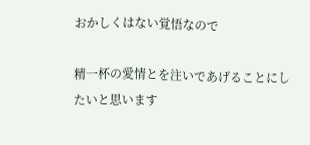おかしくはない覚悟なので

精一杯の愛情とを注いであげることにしたいと思います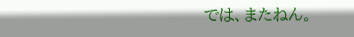では、またねん。